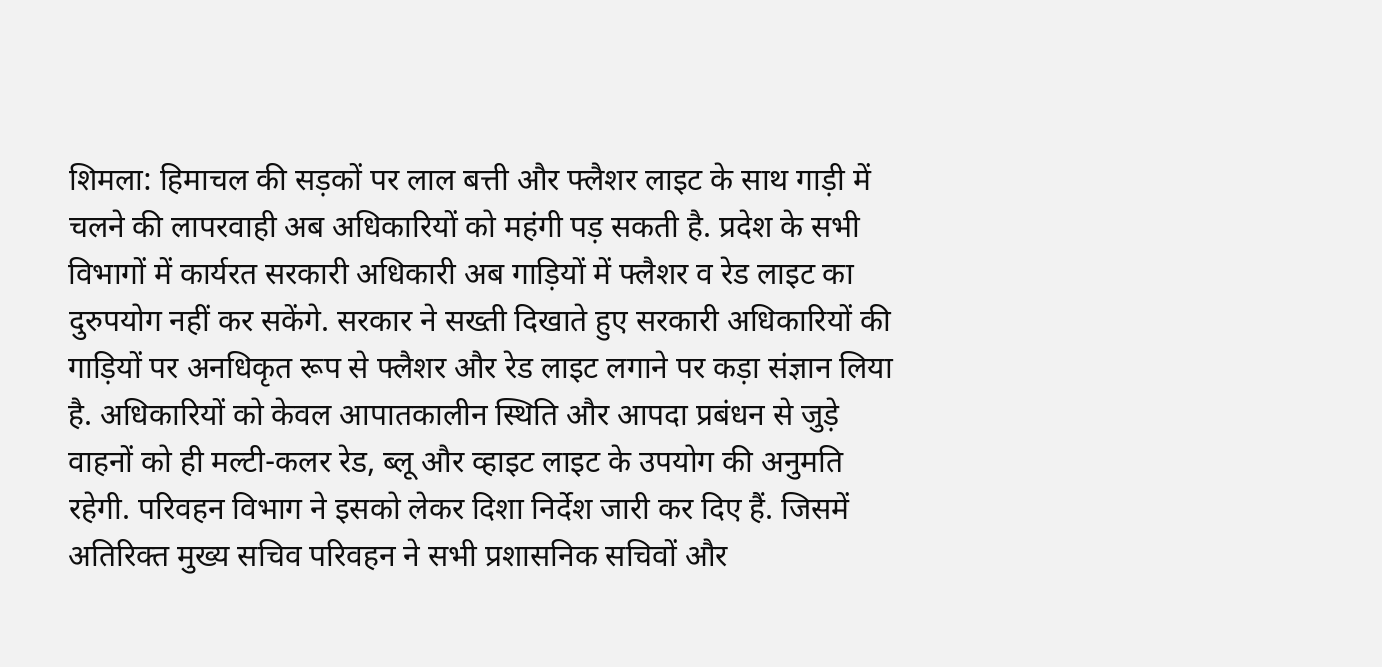शिमला: हिमाचल की सड़कों पर लाल बत्ती और फ्लैशर लाइट के साथ गाड़ी में चलने की लापरवाही अब अधिकारियों को महंगी पड़ सकती है. प्रदेश के सभी विभागों में कार्यरत सरकारी अधिकारी अब गाड़ियों में फ्लैशर व रेड लाइट का दुरुपयोग नहीं कर सकेंगे. सरकार ने सख्ती दिखाते हुए सरकारी अधिकारियों की गाड़ियों पर अनधिकृत रूप से फ्लैशर और रेड लाइट लगाने पर कड़ा संज्ञान लिया है. अधिकारियों को केवल आपातकालीन स्थिति और आपदा प्रबंधन से जुड़े वाहनों को ही मल्टी-कलर रेड, ब्लू और व्हाइट लाइट के उपयोग की अनुमति रहेगी. परिवहन विभाग ने इसको लेकर दिशा निर्देश जारी कर दिए हैं. जिसमें अतिरिक्त मुख्य सचिव परिवहन ने सभी प्रशासनिक सचिवों और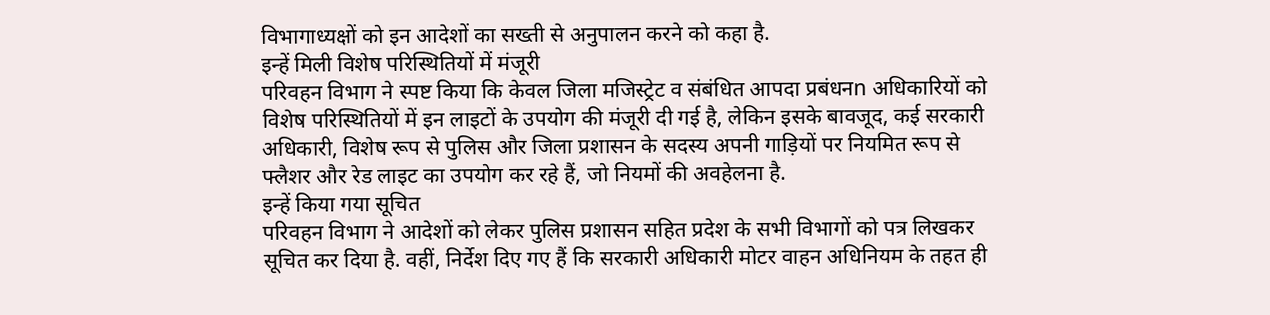विभागाध्यक्षों को इन आदेशों का सख्ती से अनुपालन करने को कहा है.
इन्हें मिली विशेष परिस्थितियों में मंजूरी
परिवहन विभाग ने स्पष्ट किया कि केवल जिला मजिस्ट्रेट व संबंधित आपदा प्रबंधनn अधिकारियों को विशेष परिस्थितियों में इन लाइटों के उपयोग की मंजूरी दी गई है, लेकिन इसके बावजूद, कई सरकारी अधिकारी, विशेष रूप से पुलिस और जिला प्रशासन के सदस्य अपनी गाड़ियों पर नियमित रूप से फ्लैशर और रेड लाइट का उपयोग कर रहे हैं, जो नियमों की अवहेलना है.
इन्हें किया गया सूचित
परिवहन विभाग ने आदेशों को लेकर पुलिस प्रशासन सहित प्रदेश के सभी विभागों को पत्र लिखकर सूचित कर दिया है. वहीं, निर्देश दिए गए हैं कि सरकारी अधिकारी मोटर वाहन अधिनियम के तहत ही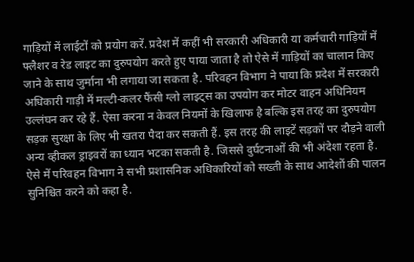गाड़ियों में लाईटों को प्रयोग करें. प्रदेश में कहीं भी सरकारी अधिकारी या कर्मचारी गाड़ियों में फ्लैशर व रेड लाइट का दुरुपयोग करते हुए पाया जाता है तो ऐसे में गाड़ियों का चालान किए जाने के साथ जुर्माना भी लगाया जा सकता है. परिवहन विभाग ने पाया कि प्रदेश में सरकारी अधिकारी गाड़ी में मल्टी-कलर फैंसी ग्लो लाइट्स का उपयोग कर मोटर वाहन अधिनियम उल्लंघन कर रहे हैं. ऐसा करना न केवल नियमों के खिलाफ है बल्कि इस तरह का दुरुपयोग सड़क सुरक्षा के लिए भी खतरा पैदा कर सकती हैं. इस तरह की लाइटें सड़कों पर दौड़ने वाली अन्य व्हीकल ड्राइवरों का ध्यान भटका सकती है. जिससे दुर्घटनाओं की भी अंदेशा रहता है. ऐसे में परिवहन विभाग ने सभी प्रशासनिक अधिकारियों को सख्ती के साथ आदेशों की पालन सुनिश्चित करने को कहा है.